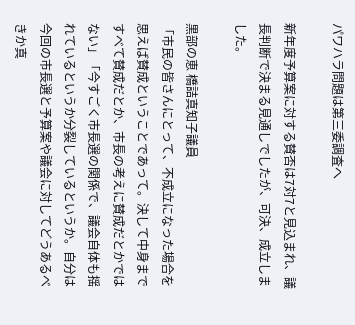パワハラ問題は第三委調査へ

新年度予算案に対する賛否は7対7と見込まれ、議長判断で決まる見通しでしたが、可決、成立しました。

黒部の恵 橋詰真知子議員
「市民の皆さんにとって、不成立になった場合を思えば賛成ということであって。決して中身まですべて賛成だとか、市長の考えに賛成だとかではない」「今すごく市長選の関係で、議会自体も揺れているというか分裂しているというか。自分は今回の市長選と予算案や議会に対してどうあるべきか真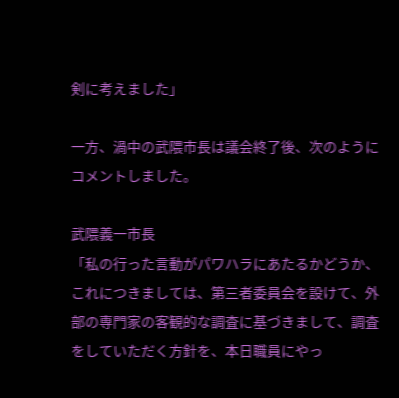剣に考えました」

一方、渦中の武隈市長は議会終了後、次のようにコメントしました。

武隈義一市長
「私の行った言動がパワハラにあたるかどうか、これにつきましては、第三者委員会を設けて、外部の専門家の客観的な調査に基づきまして、調査をしていただく方針を、本日職員にやっ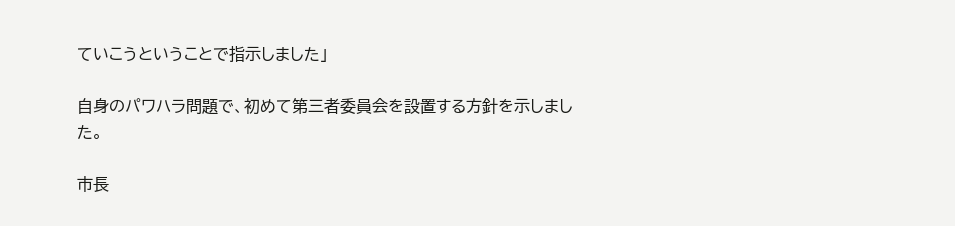ていこうということで指示しました」

自身のパワハラ問題で、初めて第三者委員会を設置する方針を示しました。

市長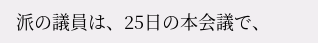派の議員は、25日の本会議で、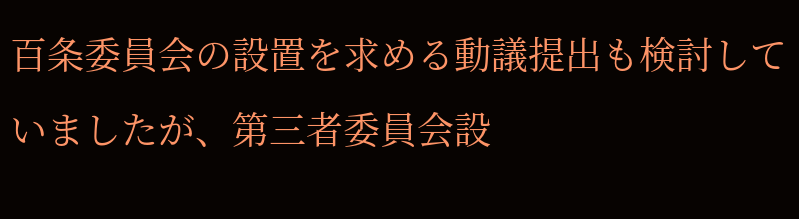百条委員会の設置を求める動議提出も検討していましたが、第三者委員会設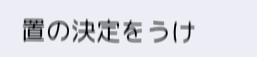置の決定をうけ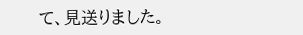て、見送りました。